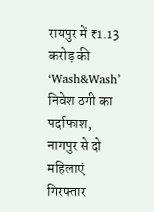रायपुर में ₹1.13 करोड़ की ‘Wash&Wash’ निवेश ठगी का पर्दाफाश, नागपुर से दो महिलाएं गिरफ्तार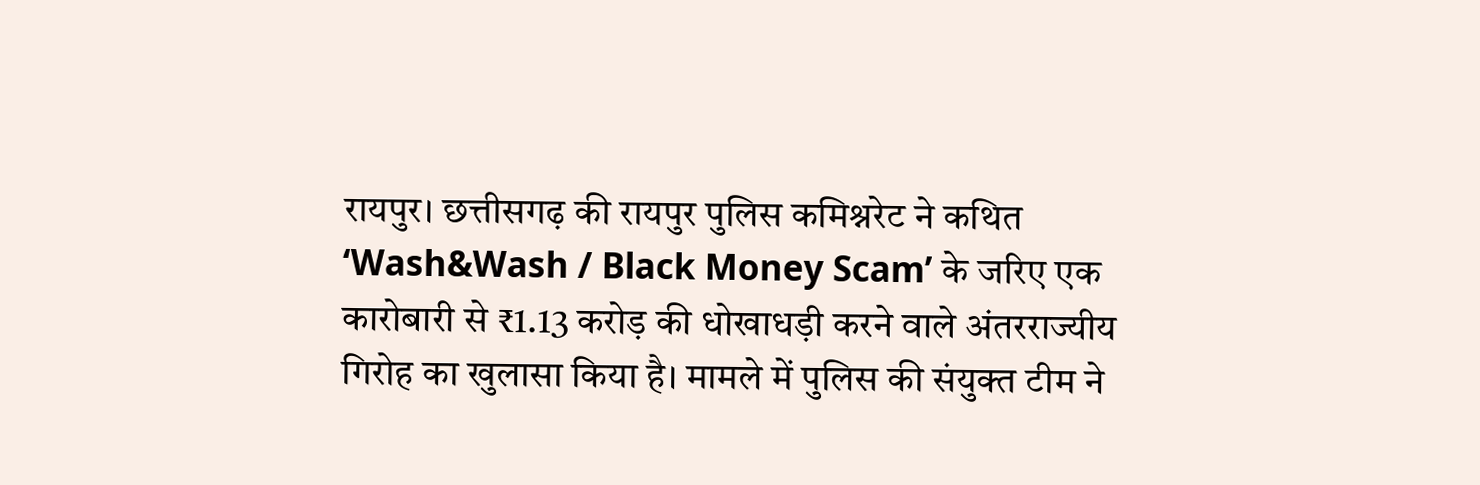रायपुर। छत्तीसगढ़ की रायपुर पुलिस कमिश्नरेट ने कथित ‘Wash&Wash / Black Money Scam’ के जरिए एक कारोबारी से ₹1.13 करोड़ की धोखाधड़ी करने वाले अंतरराज्यीय गिरोह का खुलासा किया है। मामले में पुलिस की संयुक्त टीम ने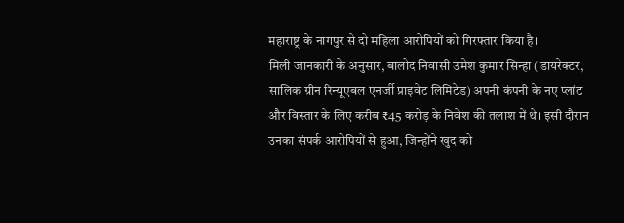महाराष्ट्र के नागपुर से दो महिला आरोपियों को गिरफ्तार किया है।
मिली जानकारी के अनुसार, बालोद निवासी उमेश कुमार सिन्हा (डायरेक्टर, सालिक ग्रीन रिन्यूएबल एनर्जी प्राइवेट लिमिटेड) अपनी कंपनी के नए प्लांट और विस्तार के लिए करीब ₹45 करोड़ के निवेश की तलाश में थे। इसी दौरान उनका संपर्क आरोपियों से हुआ, जिन्होंने खुद को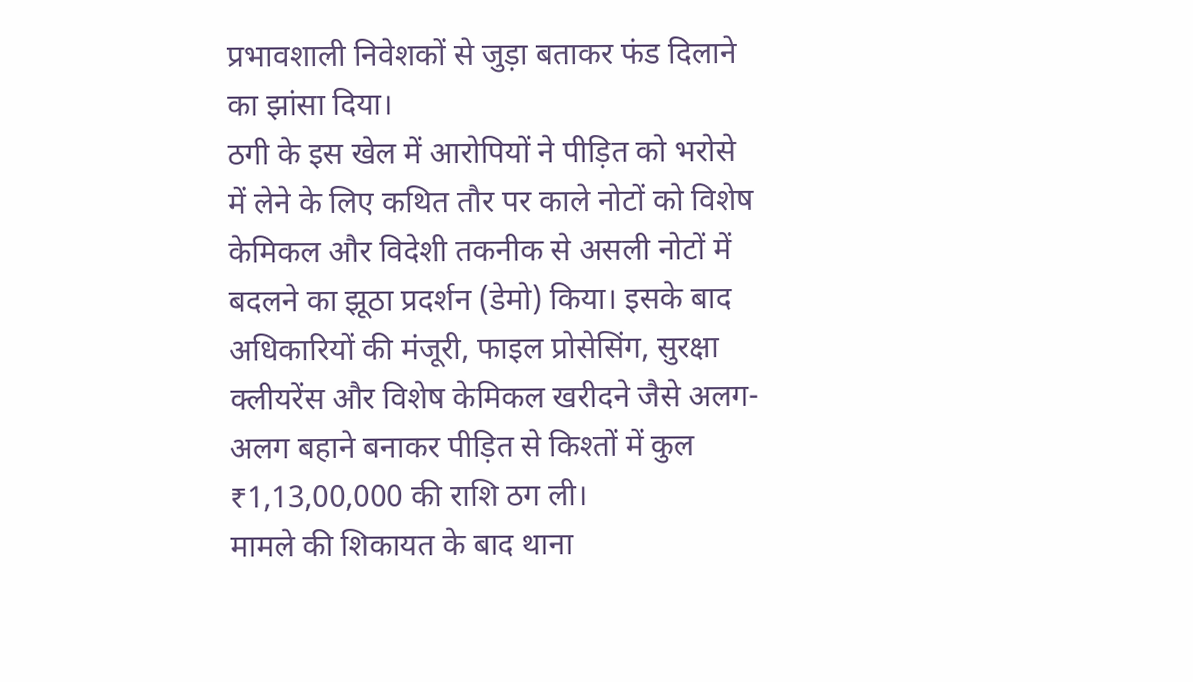प्रभावशाली निवेशकों से जुड़ा बताकर फंड दिलाने का झांसा दिया।
ठगी के इस खेल में आरोपियों ने पीड़ित को भरोसे में लेने के लिए कथित तौर पर काले नोटों को विशेष केमिकल और विदेशी तकनीक से असली नोटों में बदलने का झूठा प्रदर्शन (डेमो) किया। इसके बाद अधिकारियों की मंजूरी, फाइल प्रोसेसिंग, सुरक्षा क्लीयरेंस और विशेष केमिकल खरीदने जैसे अलग-अलग बहाने बनाकर पीड़ित से किश्तों में कुल ₹1,13,00,000 की राशि ठग ली।
मामले की शिकायत के बाद थाना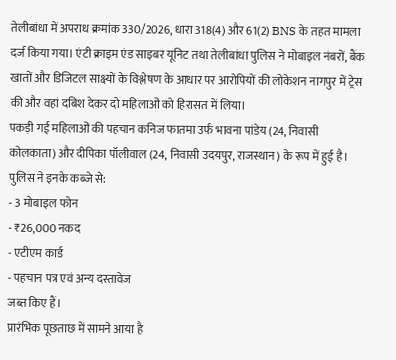तेलीबांधा में अपराध क्रमांक 330/2026, धारा 318(4) और 61(2) BNS के तहत मामला दर्ज किया गया। एंटी क्राइम एंड साइबर यूनिट तथा तेलीबांधा पुलिस ने मोबाइल नंबरों, बैंक खातों और डिजिटल साक्ष्यों के विश्लेषण के आधार पर आरोपियों की लोकेशन नागपुर में ट्रेस की और वहां दबिश देकर दो महिलाओं को हिरासत में लिया।
पकड़ी गई महिलाओं की पहचान कनिज फातमा उर्फ भावना पांडेय (24, निवासी कोलकाता) और दीपिका पॉलीवाल (24, निवासी उदयपुर, राजस्थान) के रूप में हुई है। पुलिस ने इनके कब्जे से:
- 3 मोबाइल फोन
- ₹26,000 नकद
- एटीएम कार्ड
- पहचान पत्र एवं अन्य दस्तावेज
जब्त किए हैं।
प्रारंभिक पूछताछ में सामने आया है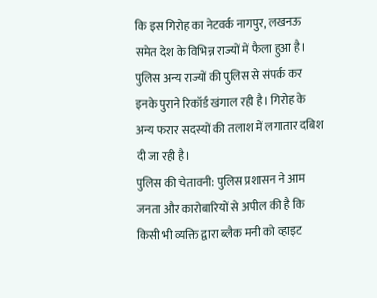कि इस गिरोह का नेटवर्क नागपुर, लखनऊ समेत देश के विभिन्न राज्यों में फैला हुआ है। पुलिस अन्य राज्यों की पुलिस से संपर्क कर इनके पुराने रिकॉर्ड खंगाल रही है। गिरोह के अन्य फरार सदस्यों की तलाश में लगातार दबिश दी जा रही है।
पुलिस की चेतावनी: पुलिस प्रशासन ने आम जनता और कारोबारियों से अपील की है कि किसी भी व्यक्ति द्वारा ब्लैक मनी को व्हाइट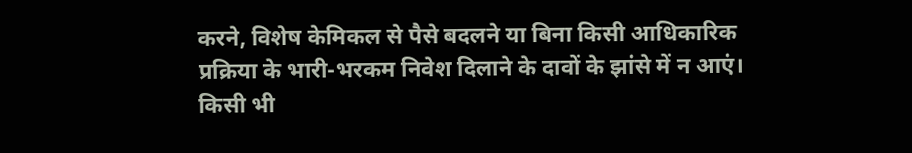करने, विशेष केमिकल से पैसे बदलने या बिना किसी आधिकारिक प्रक्रिया के भारी-भरकम निवेश दिलाने के दावों के झांसे में न आएं। किसी भी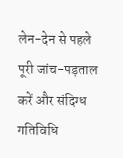लेन-देन से पहले पूरी जांच-पड़ताल करें और संदिग्ध गतिविधि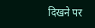दिखने पर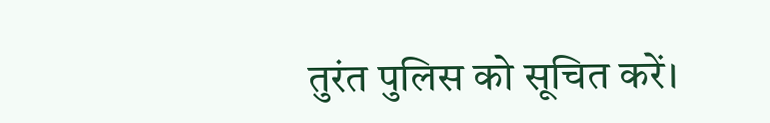तुरंत पुलिस को सूचित करें।